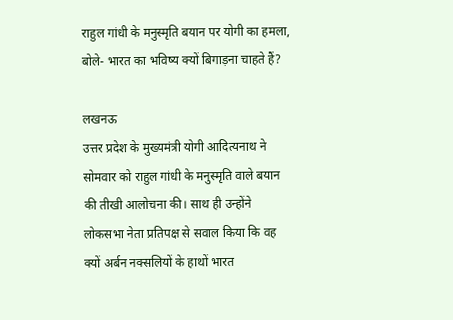राहुल गांधी के मनुस्मृति बयान पर योगी का हमला, बोले- भारत का भविष्य क्यों बिगाड़ना चाहते हैं?

लखनऊ
उत्तर प्रदेश के मुख्यमंत्री योगी आदित्यनाथ ने सोमवार को राहुल गांधी के मनुस्मृति वाले बयान की तीखी आलोचना की। साथ ही उन्होंने लोकसभा नेता प्रतिपक्ष से सवाल किया कि वह क्यों अर्बन नक्सलियों के हाथों भारत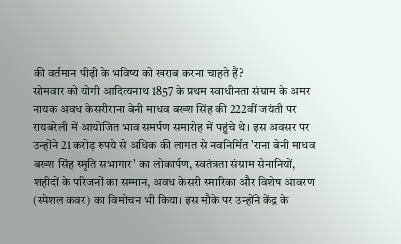की वर्तमान पीढ़ी के भविष्य को खराब करना चाहते हैं?
सोमवार को योगी आदित्यनाथ 1857 के प्रथम स्वाधीनता संग्राम के अमर नायक अवध केसरीराना बेनी माधव बख्श सिंह की 222वीं जयंती पर रायबरेली में आयोजित भाव समर्पण समारोह में पहुंचे थे। इस अवसर पर उन्होंने 21 करोड़ रुपये से अधिक की लागत से नवनिर्मित 'राना बेनी माधव बख्श सिंह स्मृति सभागार' का लोकार्पण, स्वतंत्रता संग्राम सेनानियों, शहीदों के परिजनों का सम्मान, अवध केसरी स्मारिका और विशेष आवरण (स्पेशल कवर) का विमोचन भी किया। इस मौके पर उन्होंने केंद्र के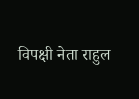विपक्षी नेता राहुल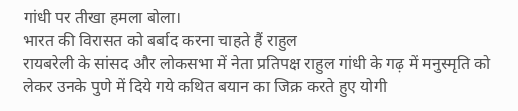गांधी पर तीखा हमला बोला।
भारत की विरासत को बर्बाद करना चाहते हैं राहुल
रायबरेली के सांसद और लोकसभा में नेता प्रतिपक्ष राहुल गांधी के गढ़ में मनुस्मृति को लेकर उनके पुणे में दिये गये कथित बयान का जिक्र करते हुए योगी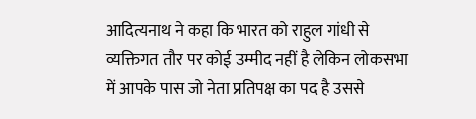आदित्यनाथ ने कहा कि भारत को राहुल गांधी से व्यक्तिगत तौर पर कोई उम्मीद नहीं है लेकिन लोकसभा में आपके पास जो नेता प्रतिपक्ष का पद है उससे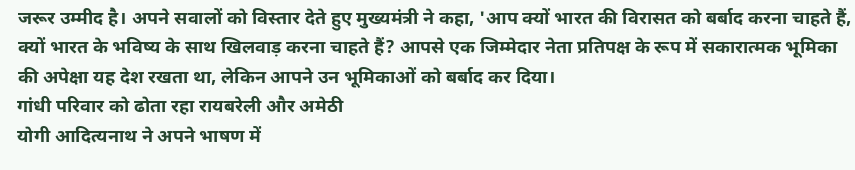जरूर उम्मीद है। अपने सवालों को विस्तार देते हुए मुख्यमंत्री ने कहा, 'आप क्यों भारत की विरासत को बर्बाद करना चाहते हैं, क्यों भारत के भविष्य के साथ खिलवाड़ करना चाहते हैं? आपसे एक जिम्मेदार नेता प्रतिपक्ष के रूप में सकारात्मक भूमिका की अपेक्षा यह देश रखता था, लेकिन आपने उन भूमिकाओं को बर्बाद कर दिया।
गांधी परिवार को ढोता रहा रायबरेली और अमेठी
योगी आदित्यनाथ ने अपने भाषण में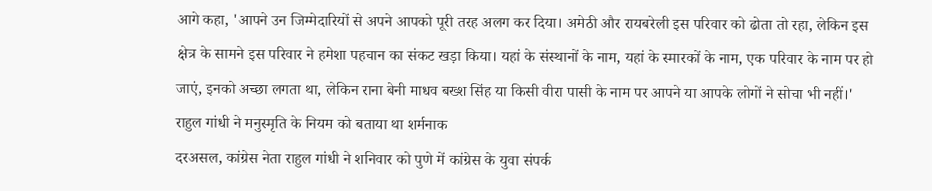आगे कहा, 'आपने उन जिम्मेदारियों से अपने आपको पूरी तरह अलग कर दिया। अमेठी और रायबरेली इस परिवार को ढोता तो रहा, लेकिन इस क्षेत्र के सामने इस परिवार ने हमेशा पहचान का संकट खड़ा किया। यहां के संस्थानों के नाम, यहां के स्मारकों के नाम, एक परिवार के नाम पर हो जाएं, इनको अच्छा लगता था, लेकिन राना बेनी माधव बख्श सिंह या किसी वीरा पासी के नाम पर आपने या आपके लोगों ने सोचा भी नहीं।'
राहुल गांधी ने मनुस्मृति के नियम को बताया था शर्मनाक
दरअसल, कांग्रेस नेता राहुल गांधी ने शनिवार को पुणे में कांग्रेस के युवा संपर्क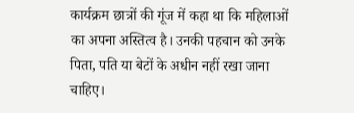कार्यक्रम छात्रों की गूंज में कहा था कि महिलाओं का अपना अस्तित्व है। उनकी पहचान को उनके पिता, पति या बेटों के अधीन नहीं रखा जाना चाहिए।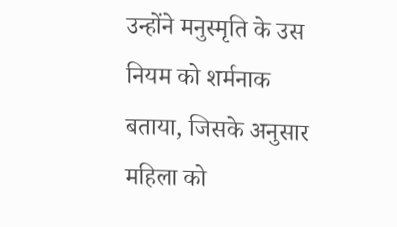उन्होंने मनुस्मृति के उस नियम को शर्मनाक बताया, जिसके अनुसार महिला को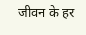जीवन के हर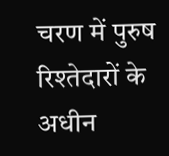चरण में पुरुष रिश्तेदारों के अधीन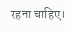रहना चाहिए।